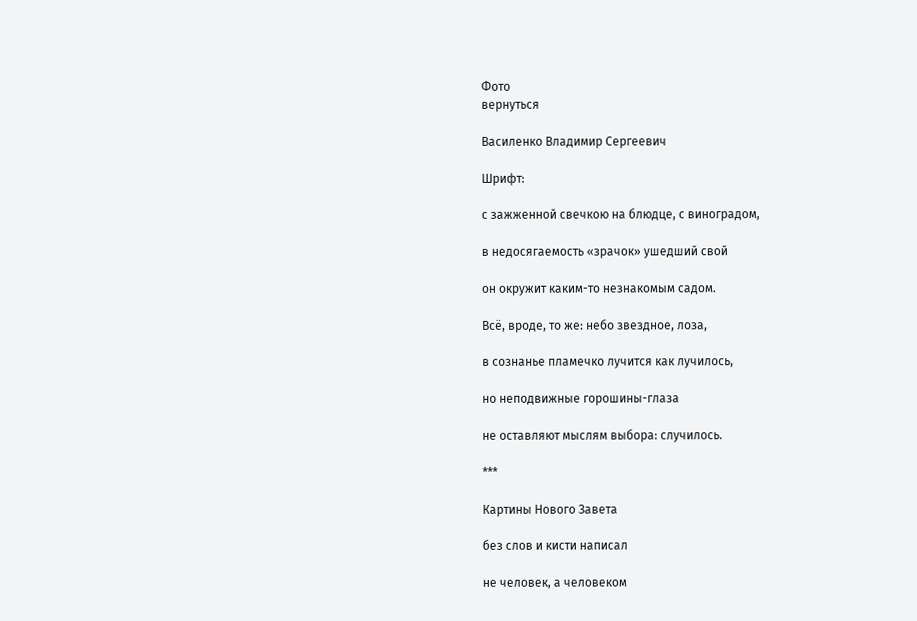Фото
вернуться

Василенко Владимир Сергеевич

Шрифт:

с зажженной свечкою на блюдце, с виноградом,

в недосягаемость «зрачок» ушедший свой

он окружит каким-то незнакомым садом.

Всё, вроде, то же: небо звездное, лоза,

в сознанье пламечко лучится как лучилось,

но неподвижные горошины-глаза

не оставляют мыслям выбора: случилось.

***

Картины Нового Завета

без слов и кисти написал

не человек, а человеком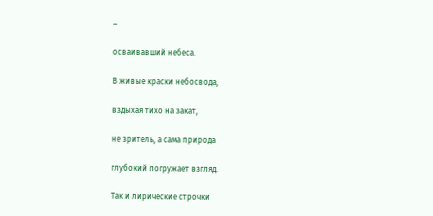–

осваивавший небеса.

В живые краски небосвода,

вздыхая тихо на закат,

не зритель, а сама природа

глубокий погружает взгляд.

Так и лирические строчки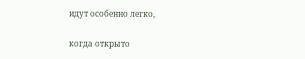идут особенно легко,

когда открыто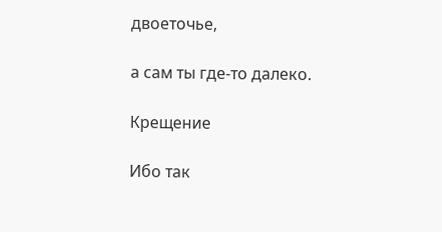двоеточье,

а сам ты где-то далеко.

Крещение

Ибо так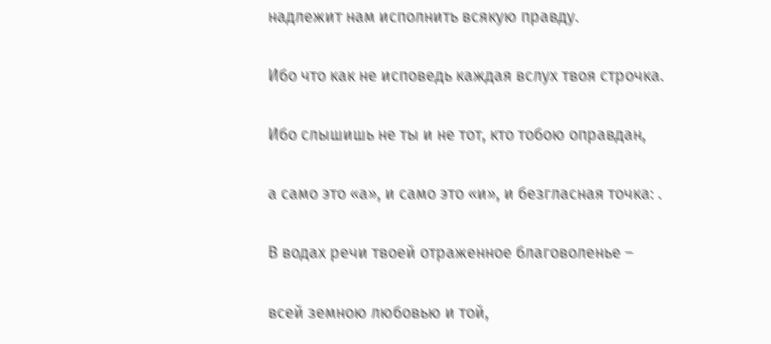надлежит нам исполнить всякую правду.

Ибо что как не исповедь каждая вслух твоя строчка.

Ибо слышишь не ты и не тот, кто тобою оправдан,

а само это «а», и само это «и», и безгласная точка: .

В водах речи твоей отраженное благоволенье –

всей земною любовью и той,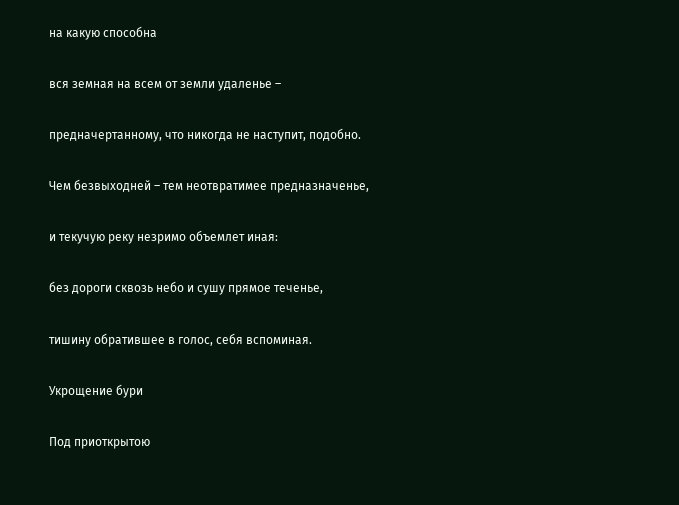на какую способна

вся земная на всем от земли удаленье –

предначертанному, что никогда не наступит, подобно.

Чем безвыходней – тем неотвратимее предназначенье,

и текучую реку незримо объемлет иная:

без дороги сквозь небо и сушу прямое теченье,

тишину обратившее в голос, себя вспоминая.

Укрощение бури

Под приоткрытою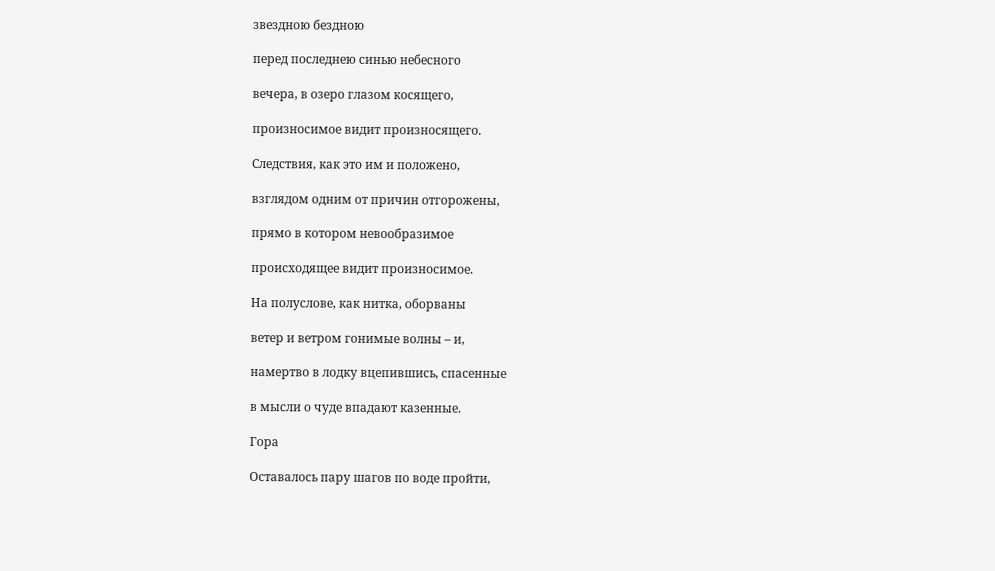звездною бездною

перед последнею синью небесного

вечера, в озеро глазом косящего,

произносимое видит произносящего.

Следствия, как это им и положено,

взглядом одним от причин отгорожены,

прямо в котором невообразимое

происходящее видит произносимое.

На полуслове, как нитка, оборваны

ветер и ветром гонимые волны – и,

намертво в лодку вцепившись, спасенные

в мысли о чуде впадают казенные.

Гора

Оставалось пару шагов по воде пройти,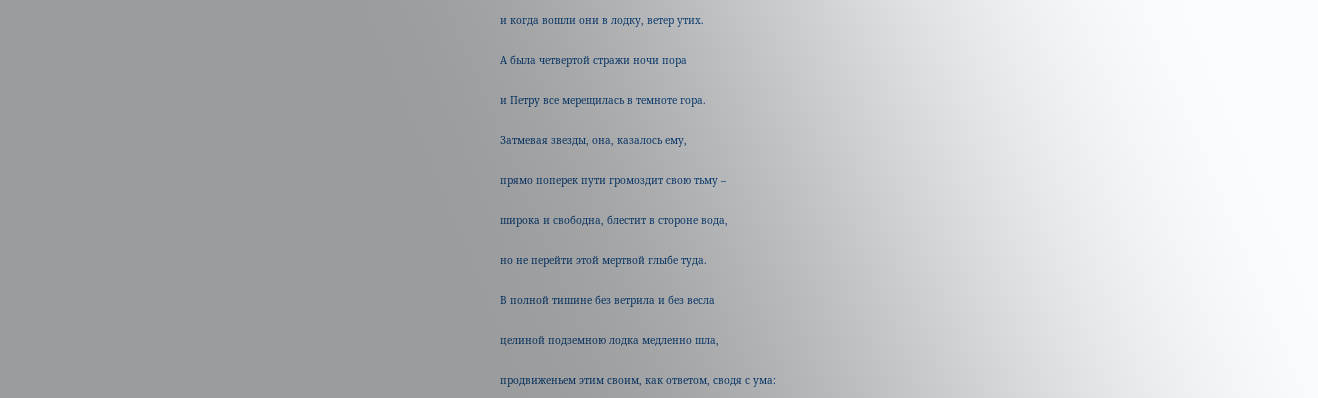и когда вошли они в лодку, ветер утих.

А была четвертой стражи ночи пора

и Петру все мерещилась в темноте гора.

Затмевая звезды, она, казалось ему,

прямо поперек пути громоздит свою тьму –

широка и свободна, блестит в стороне вода,

но не перейти этой мертвой глыбе туда.

В полной тишине без ветрила и без весла

целиной подземною лодка медленно шла,

продвиженьем этим своим, как ответом, сводя с ума: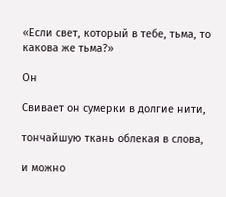«Если свет, который в тебе, тьма, то какова же тьма?»

Он

Свивает он сумерки в долгие нити,

тончайшую ткань облекая в слова,

и можно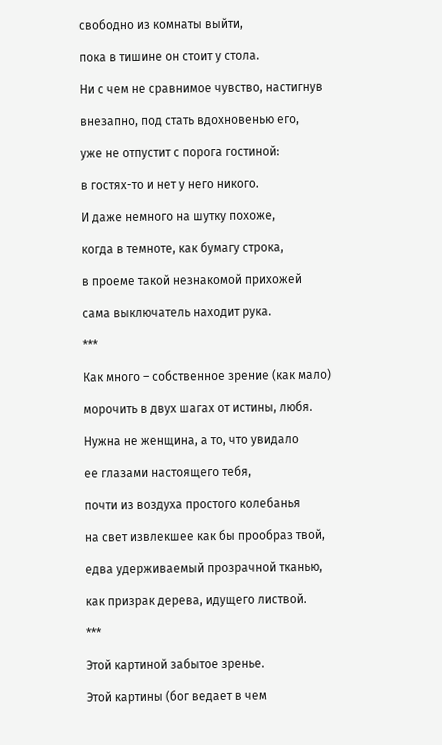свободно из комнаты выйти,

пока в тишине он стоит у стола.

Ни с чем не сравнимое чувство, настигнув

внезапно, под стать вдохновенью его,

уже не отпустит с порога гостиной:

в гостях-то и нет у него никого.

И даже немного на шутку похоже,

когда в темноте, как бумагу строка,

в проеме такой незнакомой прихожей

сама выключатель находит рука.

***

Как много – собственное зрение (как мало)

морочить в двух шагах от истины, любя.

Нужна не женщина, а то, что увидало

ее глазами настоящего тебя,

почти из воздуха простого колебанья

на свет извлекшее как бы прообраз твой,

едва удерживаемый прозрачной тканью,

как призрак дерева, идущего листвой.

***

Этой картиной забытое зренье.

Этой картины (бог ведает в чем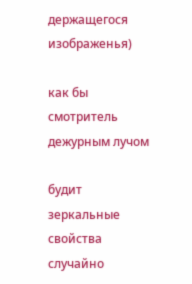держащегося изображенья)

как бы смотритель дежурным лучом

будит зеркальные свойства случайно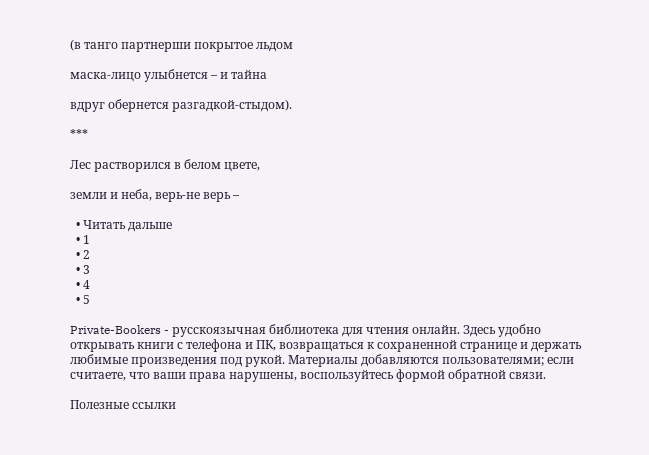(в танго партнерши покрытое льдом

маска-лицо улыбнется – и тайна

вдруг обернется разгадкой-стыдом).

***

Лес растворился в белом цвете,

земли и неба, верь-не верь –

  • Читать дальше
  • 1
  • 2
  • 3
  • 4
  • 5

Private-Bookers - русскоязычная библиотека для чтения онлайн. Здесь удобно открывать книги с телефона и ПК, возвращаться к сохраненной странице и держать любимые произведения под рукой. Материалы добавляются пользователями; если считаете, что ваши права нарушены, воспользуйтесь формой обратной связи.

Полезные ссылки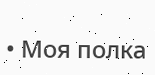• Моя полка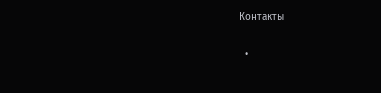Контакты

  •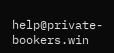help@private-bookers.win